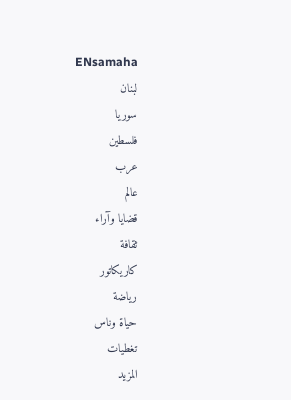ENsamaha
لبنان
سوريا
فلسطين
عرب
عالم
قضايا وآراء
ثقافة
كاريكاتور
رياضة
حياة وناس
تغطيات
المزيد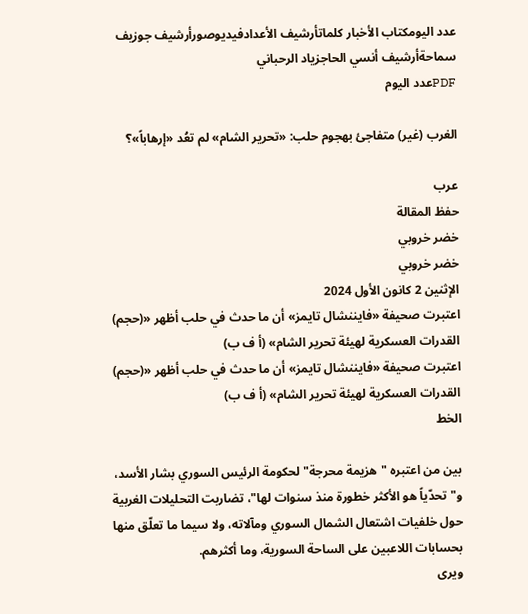عدد اليومكتاب الأخبار كلماتأرشيف الأعدادفيديوصورأرشيف جوزيف سماحةأرشيف أنسي الحاجزياد الرحباني
PDFعدد اليوم

الغرب (غير) متفاجئ بهجوم حلب: «تحرير الشام» لم تعُد «إرهاباً»؟

عرب
حفظ المقالة
خضر خروبي
خضر خروبي
الإثنين 2 كانون الأول 2024
اعتبرت صحيفة «فايننشال تايمز» أن ما حدث في حلب أظهر «(حجم) القدرات العسكرية لهيئة تحرير الشام» (أ ف ب)
اعتبرت صحيفة «فايننشال تايمز» أن ما حدث في حلب أظهر «(حجم) القدرات العسكرية لهيئة تحرير الشام» (أ ف ب)
الخط

بين من اعتبره "هزيمة محرجة" لحكومة الرئيس السوري بشار الأسد، و"تحدّياً هو الأكثر خطورة منذ سنوات لها"، تضاربت التحليلات الغربية حول خلفيات اشتعال الشمال السوري ومآلاته، ولا سيما ما تعلّق منها بحسابات اللاعبين على الساحة السورية، وما أكثرهم.
ويرى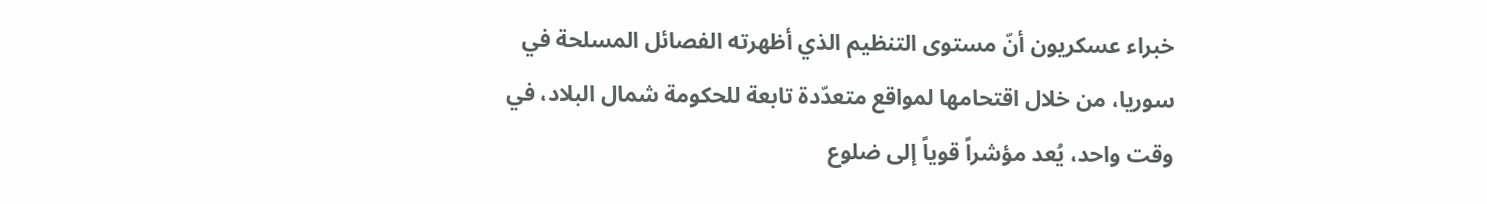خبراء عسكريون أنّ مستوى التنظيم الذي أظهرته الفصائل المسلحة في سوريا، من خلال اقتحامها لمواقع متعدّدة تابعة للحكومة شمال البلاد، في وقت واحد، يُعد مؤشراً قوياً إلى ضلوع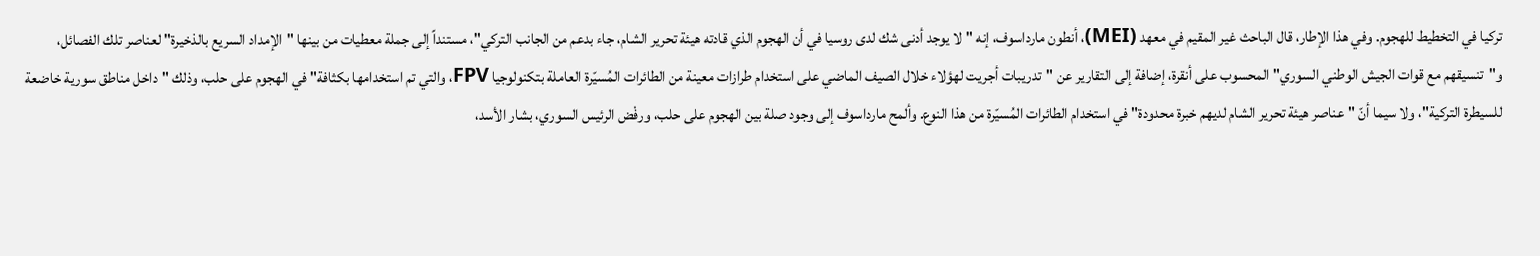تركيا في التخطيط للهجوم. وفي هذا الإطار، قال الباحث غير المقيم في معهد (MEI)، أنطون مارداسوف، إنه "لا يوجد أدنى شك لدى روسيا في أن الهجوم الذي قادته هيئة تحرير الشام، جاء بدعم من الجانب التركي"، مستنداً إلى جملة معطيات من بينها "الإمداد السريع بالذخيرة" لعناصر تلك الفصائل، و"تنسيقهم مع قوات الجيش الوطني السوري" المحسوب على أنقرة، إضافة إلى التقارير عن "تدريبات أجريت لهؤلاء خلال الصيف الماضي على استخدام طرازات معينة من الطائرات المُسيّرة العاملة بتكنولوجيا FPV، والتي تم استخدامها بكثافة" في الهجوم على حلب، وذلك "داخل مناطق سورية خاضعة للسيطرة التركية"، ولا سيما أنّ "عناصر هيئة تحرير الشام لديهم خبرة محدودة" في استخدام الطائرات المُسيّرة من هذا النوع. وألمح مارداسوف إلى وجود صلة بين الهجوم على حلب، ورفْض الرئيس السوري، بشار الأسد،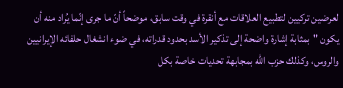لعرضين تركيين لتطبيع العلاقات مع أنقرة في وقت سابق، موضحاً أنّ ما جرى إنّما يُراد منه أن يكون "بمثابة إشارة واضحة إلى تذكير الأسد بحدود قدراته، في ضوء انشغال حلفائه الإيرانيين والروس، وكذلك حزب الله بمجابهة تحديات خاصة بكل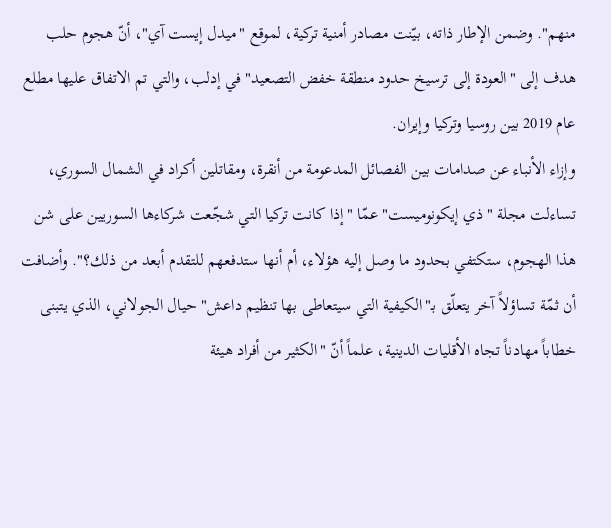منهم". وضمن الإطار ذاته، بيّنت مصادر أمنية تركية، لموقع "ميدل إيست آي"، أنّ هجوم حلب هدف إلى "العودة إلى ترسيخ حدود منطقة خفض التصعيد" في إدلب، والتي تم الاتفاق عليها مطلع عام 2019 بين روسيا وتركيا وإيران.
وإزاء الأنباء عن صدامات بين الفصائل المدعومة من أنقرة، ومقاتلين أكراد في الشمال السوري، تساءلت مجلة "ذي إيكونوميست" عمّا "إذا كانت تركيا التي شجّعت شركاءها السوريين على شن هذا الهجوم، ستكتفي بحدود ما وصل إليه هؤلاء، أم أنها ستدفعهم للتقدم أبعد من ذلك؟". وأضافت أن ثمّة تساؤلاً آخر يتعلّق بـ"الكيفية التي سيتعاطى بها تنظيم داعش" حيال الجولاني، الذي يتبنى خطاباً مهادناً تجاه الأقليات الدينية، علماً أنّ "الكثير من أفراد هيئة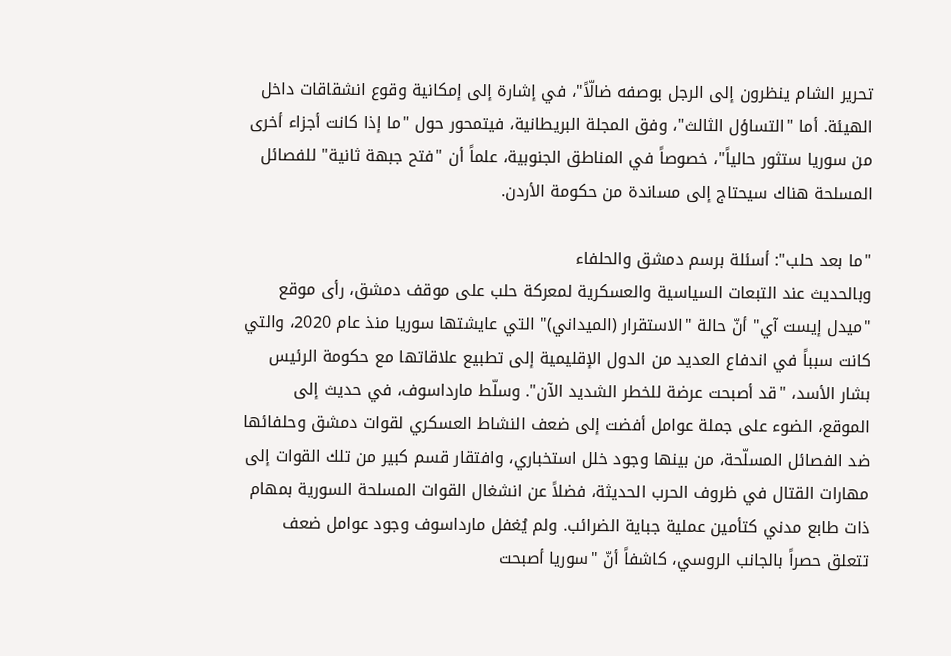تحرير الشام ينظرون إلى الرجل بوصفه ضالّاً"، في إشارة إلى إمكانية وقوع انشقاقات داخل الهيئة. أما "التساؤل الثالث"، وفق المجلة البريطانية، فيتمحور حول "ما إذا كانت أجزاء أخرى من سوريا ستثور حالياً"، خصوصاً في المناطق الجنوبية، علماً أن "فتح جبهة ثانية" للفصائل المسلحة هناك سيحتاج إلى مساندة من حكومة الأردن.

"ما بعد حلب": أسئلة برسم دمشق والحلفاء
وبالحديث عند التبعات السياسية والعسكرية لمعركة حلب على موقف دمشق، رأى موقع "ميدل إيست آي" أنّ حالة "الاستقرار (الميداني)" التي عايشتها سوريا منذ عام 2020، والتي كانت سبباً في اندفاع العديد من الدول الإقليمية إلى تطبيع علاقاتها مع حكومة الرئيس بشار الأسد، "قد أصبحت عرضة للخطر الشديد الآن". وسلّط مارداسوف، في حديث إلى الموقع، الضوء على جملة عوامل أفضت إلى ضعف النشاط العسكري لقوات دمشق وحلفائها ضد الفصائل المسلّحة، من بينها وجود خلل استخباري، وافتقار قسم كبير من تلك القوات إلى مهارات القتال في ظروف الحرب الحديثة، فضلاً عن انشغال القوات المسلحة السورية بمهام ذات طابع مدني كتأمين عملية جباية الضرائب. ولم يُغفل مارداسوف وجود عوامل ضعف تتعلق حصراً بالجانب الروسي، كاشفاً أنّ "سوريا أصبحت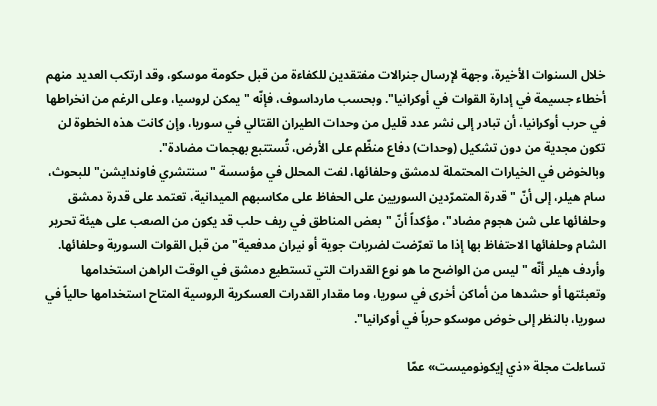خلال السنوات الأخيرة، وجهة لإرسال جنرالات مفتقدين للكفاءة من قبل حكومة موسكو، وقد ارتكب العديد منهم أخطاء جسيمة في إدارة القوات في أوكرانيا". وبحسب مارداسوف، فإنّه "يمكن لروسيا، وعلى الرغم من انخراطها في حرب أوكرانيا، أن تبادر إلى نشر عدد قليل من وحدات الطيران القتالي في سوريا، وإن كانت هذه الخطوة لن تكون مجدية من دون تشكيل (وحدات) دفاع منظّم على الأرض، تُستتبع بهجمات مضادة".
وبالخوض في الخيارات المحتملة لدمشق وحلفائها، لفت المحلل في مؤسسة "سنتشري فاوندايشن" للبحوث، سام هيلر، إلى أنّ "قدرة المتمرّدين السوريين على الحفاظ على مكاسبهم الميدانية، تعتمد على قدرة دمشق وحلفائها على شن هجوم مضاد"، مؤكداً أنّ "بعض المناطق في ريف حلب قد يكون من الصعب على هيئة تحرير الشام وحلفائها الاحتفاظ بها إذا ما تعرّضت لضربات جوية أو نيران مدفعية" من قبل القوات السورية وحلفائها. وأردف هيلر أنّه "ليس من الواضح ما هو نوع القدرات التي تستطيع دمشق في الوقت الراهن استخدامها وتعبئتها أو حشدها من أماكن أخرى في سوريا، وما مقدار القدرات العسكرية الروسية المتاح استخدامها حالياً في سوريا، بالنظر إلى خوض موسكو حرباً في أوكرانيا".

تساءلت مجلة «ذي إيكونوميست» عمّا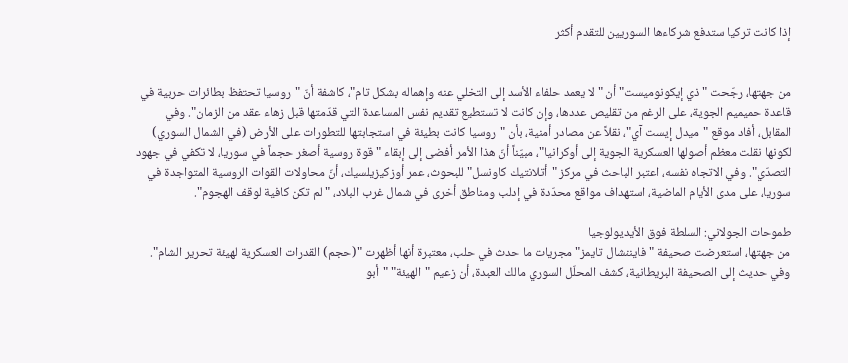إذا كانت تركيا ستدفع شركاءها السوريين للتقدم أكثر


من جهتها، رجّحت "ذي إيكونوميست" أن "لا يعمد حلفاء الأسد إلى التخلي عنه وإهماله بشكل تام"، كاشفة أنّ "روسيا تحتفظ بطائرات حربية في قاعدة حميميم الجوية، على الرغم من تقليص عددها، وإن كانت لا تستطيع تقديم نفس المساعدة التي قدّمتها قبل زهاء عقد من الزمان". وفي المقابل، أفاد موقع "ميدل إيست آي"، نقلاً عن مصادر أمنية، بأن "روسيا كانت بطيئة في استجابتها للتطورات على الأرض (في الشمال السوري) لكونها نقلت معظم أصولها العسكرية الجوية إلى أوكرانيا"، مبيّناً أنّ هذا الأمر أفضى إلى إبقاء "قوة روسية أصغر حجماً في سوريا، لا تكفي في جهود التصدّي". وفي الاتجاه نفسه، اعتبر الباحث في مركز "أتلانتيك كاونسل" للبحوث، عمر أوزكيزيلسيك، أنّ محاولات القوات الروسية المتواجدة في سوريا، على مدى الأيام الماضية، استهداف مواقع محدّدة في إدلب ومناطق أخرى في شمال غرب البلاد، "لم تكن كافية لوقف الهجوم".

طموحات الجولاني: السلطة فوق الأيديولوجيا
من جهتها، استعرضت صحيفة "فايننشال تايمز" مجريات ما حدث في حلب، معتبرة أنها أظهرت "(حجم) القدرات العسكرية لهيئة تحرير الشام". وفي حديث إلى الصحيفة البريطانية، كشف المحلّل السوري مالك العبدة، أن زعيم "الهيئة" "أبو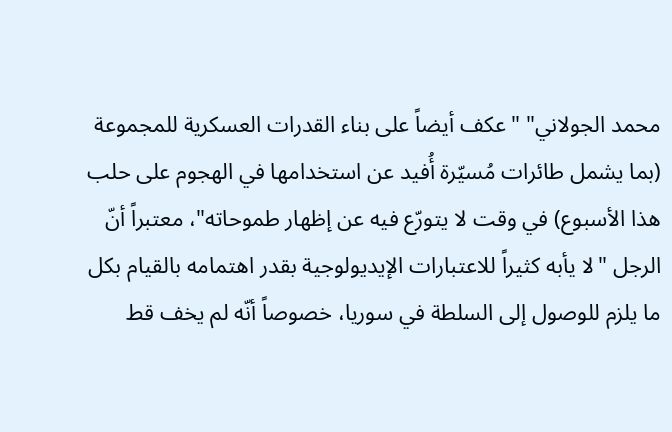محمد الجولاني" "عكف أيضاً على بناء القدرات العسكرية للمجموعة (بما يشمل طائرات مُسيّرة أُفيد عن استخدامها في الهجوم على حلب هذا الأسبوع) في وقت لا يتورّع فيه عن إظهار طموحاته"، معتبراً أنّ الرجل "لا يأبه كثيراً للاعتبارات الإيديولوجية بقدر اهتمامه بالقيام بكل ما يلزم للوصول إلى السلطة في سوريا، خصوصاً أنّه لم يخف قط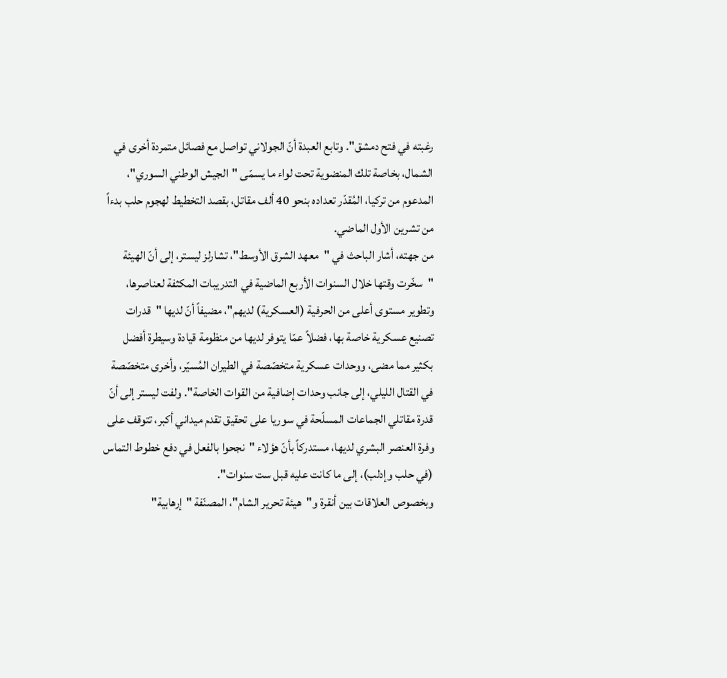رغبته في فتح دمشق". وتابع العبدة أنّ الجولاني تواصل مع فصائل متمردة أخرى في الشمال، بخاصة تلك المنضوية تحت لواء ما يسمّى "الجيش الوطني السوري"، المدعوم من تركيا، المُقدّر تعداده بنحو 40 ألف مقاتل، بقصد التخطيط لهجوم حلب بدءاً من تشرين الأول الماضي.
من جهته، أشار الباحث في "معهد الشرق الأوسط"، تشارلز ليستر، إلى أنّ الهيئة "سخّرت وقتها خلال السنوات الأربع الماضية في التدريبات المكثفة لعناصرها، وتطوير مستوى أعلى من الحرفية (العسكرية) لديهم"، مضيفاً أنّ لديها "قدرات تصنيع عسكرية خاصة بها، فضلاً عمّا يتوفر لديها من منظومة قيادة وسيطرة أفضل بكثير مما مضى، ووحدات عسكرية متخصّصة في الطيران المُسيّر، وأخرى متخصّصة في القتال الليلي، إلى جانب وحدات إضافية من القوات الخاصة". ولفت ليستر إلى أنّ قدرة مقاتلي الجماعات المسلّحة في سوريا على تحقيق تقدم ميداني أكبر، تتوقف على وفرة العنصر البشري لديها، مستدركاً بأنّ هؤلاء "نجحوا بالفعل في دفع خطوط التماس (في حلب وإدلب)، إلى ما كانت عليه قبل ست سنوات".
وبخصوص العلاقات بين أنقرة و"هيئة تحرير الشام"، المصنّفة "إرهابية"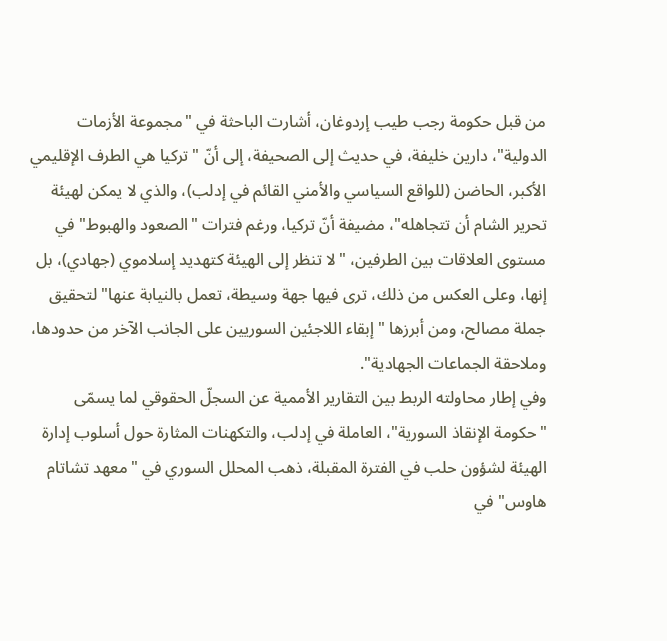من قبل حكومة رجب طيب إردوغان، أشارت الباحثة في "مجموعة الأزمات الدولية"، دارين خليفة، في حديث إلى الصحيفة، إلى أنّ "تركيا هي الطرف الإقليمي الأكبر، الحاضن (للواقع السياسي والأمني القائم في إدلب)، والذي لا يمكن لهيئة تحرير الشام أن تتجاهله"، مضيفة أنّ تركيا، ورغم فترات "الصعود والهبوط" في مستوى العلاقات بين الطرفين، "لا تنظر إلى الهيئة كتهديد إسلاموي (جهادي)، بل إنها، وعلى العكس من ذلك، ترى فيها جهة وسيطة، تعمل بالنيابة عنها" لتحقيق جملة مصالح، ومن أبرزها "إبقاء اللاجئين السوريين على الجانب الآخر من حدودها، وملاحقة الجماعات الجهادية".
وفي إطار محاولته الربط بين التقارير الأممية عن السجلّ الحقوقي لما يسمّى "حكومة الإنقاذ السورية"، العاملة في إدلب، والتكهنات المثارة حول أسلوب إدارة الهيئة لشؤون حلب في الفترة المقبلة، ذهب المحلل السوري في "معهد تشاتام هاوس" في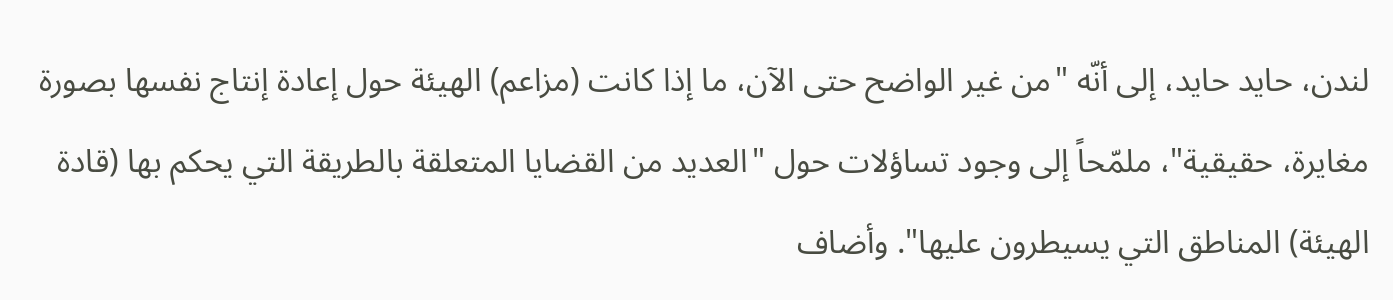لندن، حايد حايد، إلى أنّه "من غير الواضح حتى الآن، ما إذا كانت (مزاعم) الهيئة حول إعادة إنتاج نفسها بصورة مغايرة، حقيقية"، ملمّحاً إلى وجود تساؤلات حول "العديد من القضايا المتعلقة بالطريقة التي يحكم بها (قادة الهيئة) المناطق التي يسيطرون عليها". وأضاف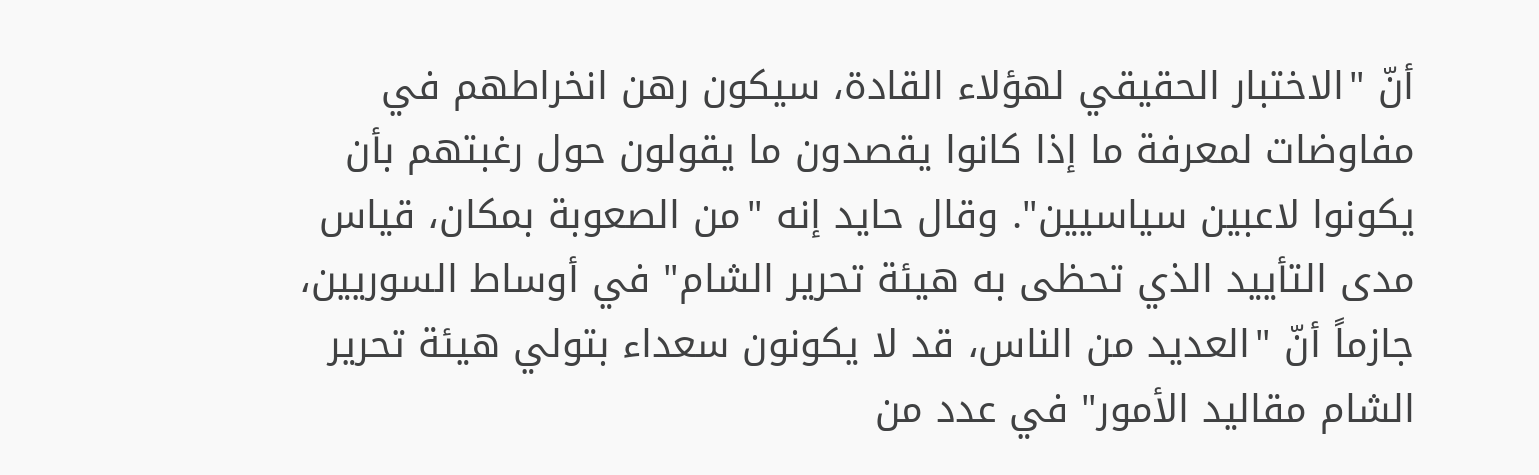أنّ "الاختبار الحقيقي لهؤلاء القادة، سيكون رهن انخراطهم في مفاوضات لمعرفة ما إذا كانوا يقصدون ما يقولون حول رغبتهم بأن يكونوا لاعبين سياسيين". وقال حايد إنه "من الصعوبة بمكان، قياس مدى التأييد الذي تحظى به هيئة تحرير الشام" في أوساط السوريين، جازماً أنّ "العديد من الناس، قد لا يكونون سعداء بتولي هيئة تحرير الشام مقاليد الأمور" في عدد من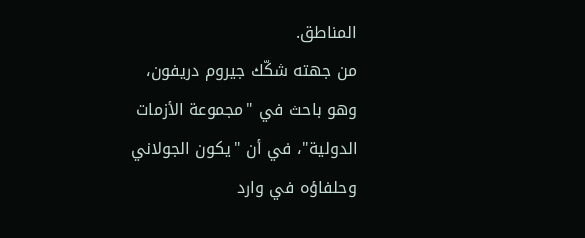المناطق.
من جهته شكّك جيروم دريفون، وهو باحث في "مجموعة الأزمات الدولية"، في أن "يكون الجولاني وحلفاؤه في وارد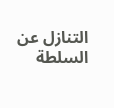التنازل عن السلطة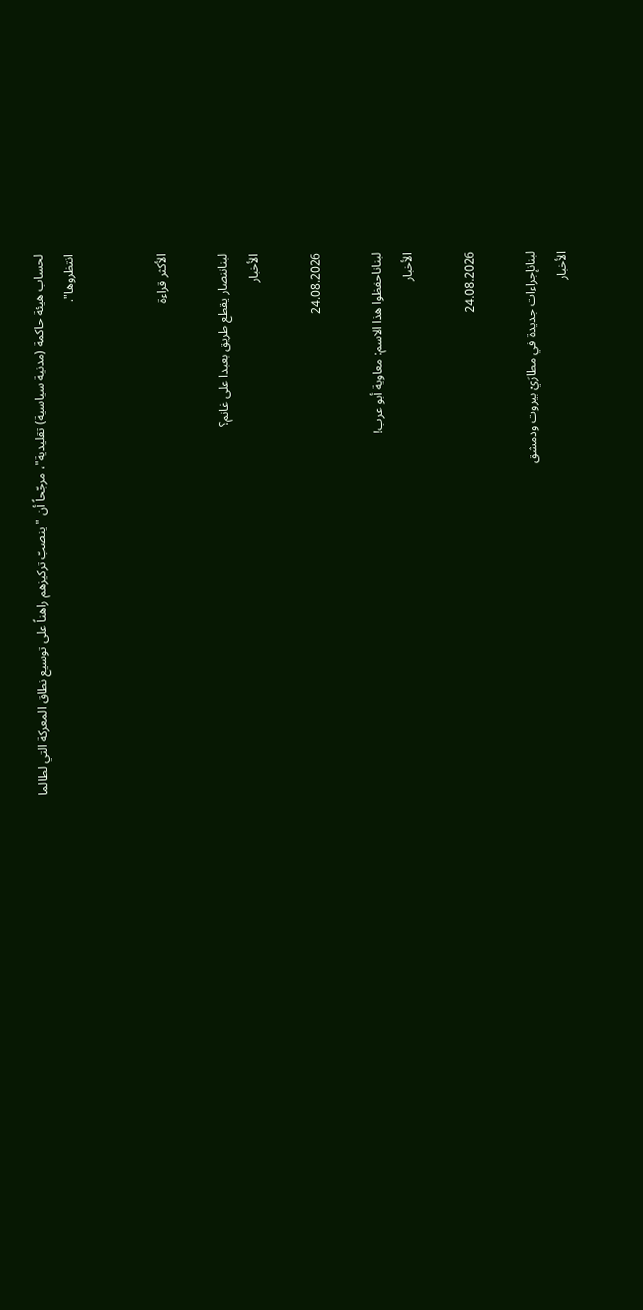لحساب هيئة حاكمة (مدنية سياسية) تقليدية"، مرجّحاً أن "ينصبّ تركيزهم راهناً على توسيع نطاق المعركة التي لطالما انتظروها".


الأكثر قراءة

لبناننصار يقطع طريق بعبدا على غانم؟
الأخبار

24.08.2026

لبناناحفظوا هذا الاسم: معاوية أبو عرب!
الأخبار

24.08.2026

لبنانإجراءات جديدة في مطارَيْ بيروت ودمشق
الأخبار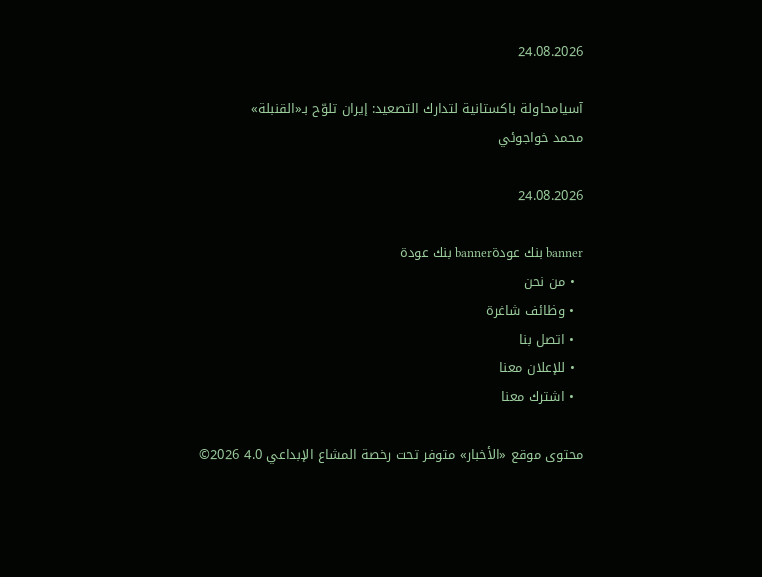24.08.2026

آسيامحاولة باكستانية لتدارك التصعيد: إيران تلوّح بـ«القنبلة»
محمد خواجوئي

24.08.2026

banner بنك عودةbanner بنك عودة
  • من نحن
  • وظائف شاغرة
  • اتصل بنا
  • للإعلان معنا
  • اشترك معنا

محتوى موقع «الأخبار» متوفر تحت رخصة المشاع الإبداعي 4.0 2026©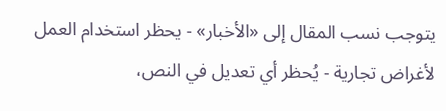يتوجب نسب المقال إلى «الأخبار» - يحظر استخدام العمل لأغراض تجارية - يُحظر أي تعديل في النص،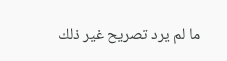ما لم يرد تصريح غير ذلك